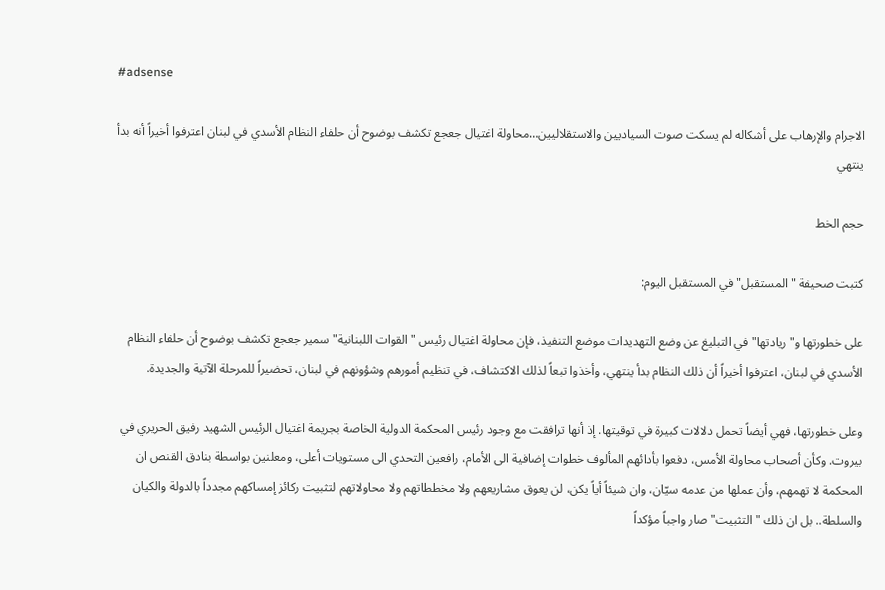#adsense

الاجرام والإرهاب على أشكاله لم يسكت صوت السياديين والاستقلاليين…محاولة اغتيال جعجع تكشف بوضوح أن حلفاء النظام الأسدي في لبنان اعترفوا أخيراً أنه بدأ ينتهي

حجم الخط

كتبت صحيفة "المستقبل" في المستقبل اليوم:

على خطورتها و"ريادتها" في التبليغ عن وضع التهديدات موضع التنفيذ، فإن محاولة اغتيال رئيس "القوات اللبنانية" سمير جعجع تكشف بوضوح أن حلفاء النظام الأسدي في لبنان، اعترفوا أخيراً أن ذلك النظام بدأ ينتهي، وأخذوا تبعاً لذلك الاكتشاف، في تنظيم أمورهم وشؤونهم في لبنان، تحضيراً للمرحلة الآتية والجديدة.

وعلى خطورتها، فهي أيضاً تحمل دلالات كبيرة في توقيتها. إذ أنها ترافقت مع وجود رئيس المحكمة الدولية الخاصة بجريمة اغتيال الرئيس الشهيد رفيق الحريري في بيروت. وكأن أصحاب محاولة الأمس، دفعوا بأدائهم المألوف خطوات إضافية الى الأمام، رافعين التحدي الى مستويات أعلى، ومعلنين بواسطة بنادق القنص ان المحكمة لا تهمهم، وأن عملها من عدمه سيّان، وان شيئاً أياً يكن، لن يعوق مشاريعهم ولا مخططاتهم ولا محاولاتهم لتثبيت ركائز إمساكهم مجدداً بالدولة والكيان والسلطة.. بل ان ذلك "التثبيت" صار واجباً مؤكداً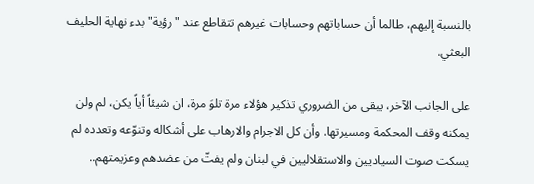بالنسبة إليهم، طالما أن حساباتهم وحسابات غيرهم تتقاطع عند "رؤية" بدء نهاية الحليف البعثي.

على الجانب الآخر، يبقى من الضروري تذكير هؤلاء مرة تلوَ مرة، ان شيئاً أياً يكن، لم ولن يمكنه وقف المحكمة ومسيرتها. وأن كل الاجرام والارهاب على أشكاله وتنوّعه وتعدده لم يسكت صوت السياديين والاستقلاليين في لبنان ولم يفتّ من عضدهم وعزيمتهم..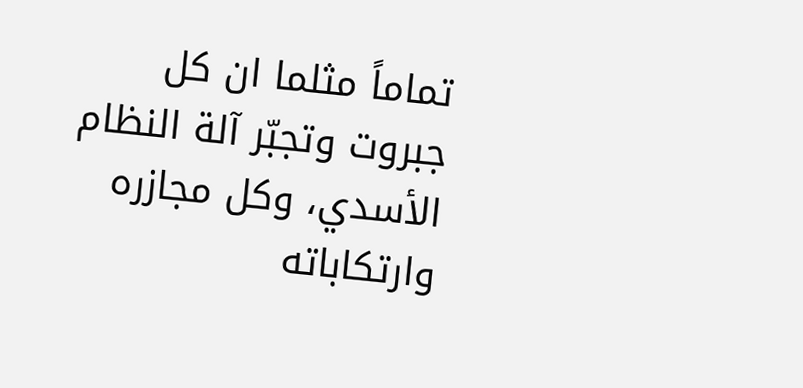تماماً مثلما ان كل جبروت وتجبّر آلة النظام الأسدي، وكل مجازره وارتكاباته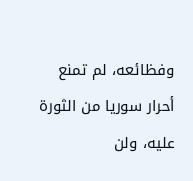وفظائعه، لم تمنع أحرار سوريا من الثورة عليه، ولن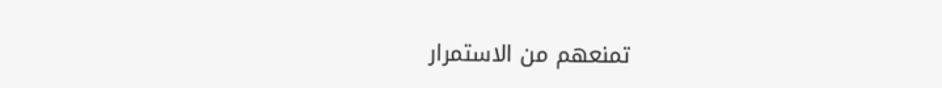تمنعهم من الاستمرار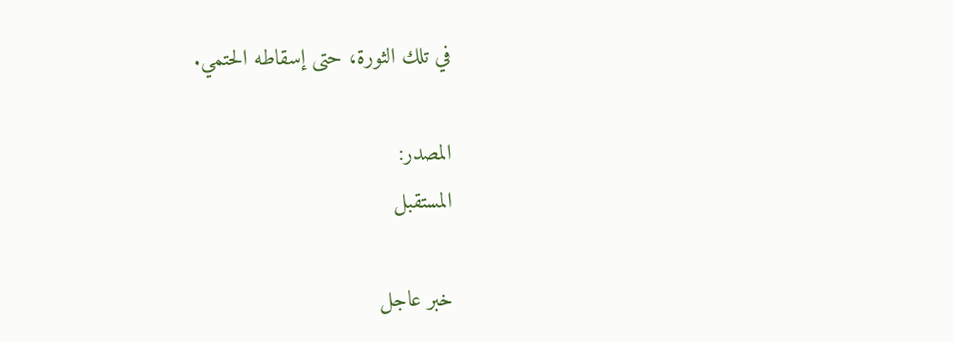في تلك الثورة، حتى إسقاطه الحتمي.

المصدر:
المستقبل

خبر عاجل